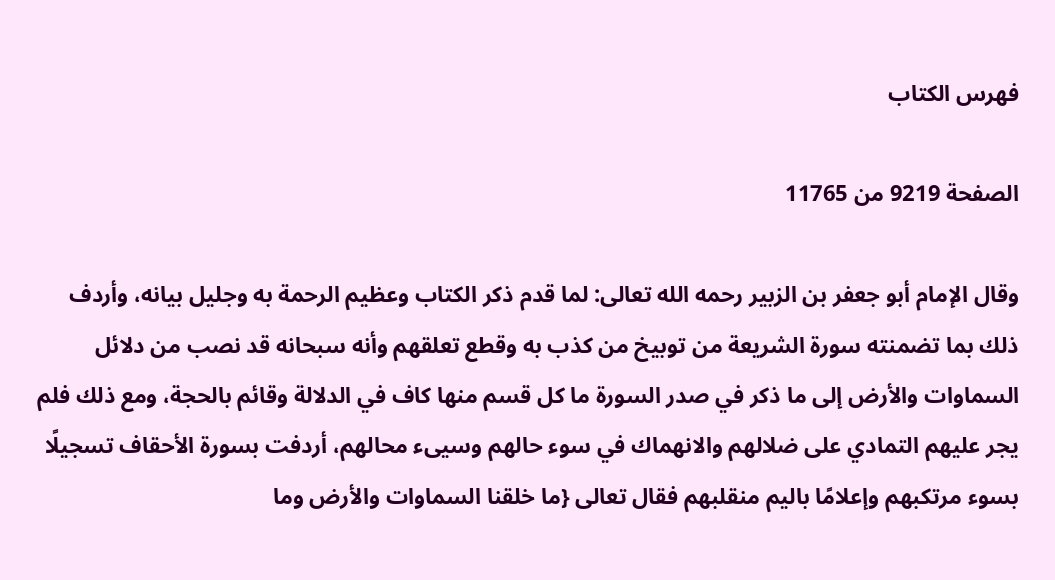فهرس الكتاب

الصفحة 9219 من 11765

وقال الإمام أبو جعفر بن الزبير رحمه الله تعالى: لما قدم ذكر الكتاب وعظيم الرحمة به وجليل بيانه، وأردف ذلك بما تضمنته سورة الشريعة من توبيخ من كذب به وقطع تعلقهم وأنه سبحانه قد نصب من دلائل السماوات والأرض إلى ما ذكر في صدر السورة ما كل قسم منها كاف في الدلالة وقائم بالحجة، ومع ذلك فلم يجر عليهم التمادي على ضلالهم والانهماك في سوء حالهم وسيىء محالهم، أردفت بسورة الأحقاف تسجيلًا بسوء مرتكبهم وإعلامًا باليم منقلبهم فقال تعالى {ما خلقنا السماوات والأرض وما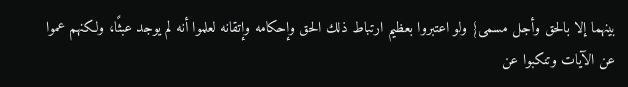بينهما إلا بالحق وأجل مسمى} ولو اعتبروا بعظيم ارتباط ذلك الحق وإحكامه وإتقانه لعلموا أنه لم يوجد عبثًا، ولكنهم عموا عن الآيات وتنكبوا عن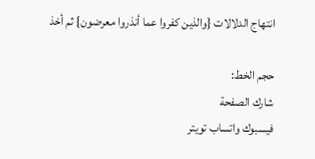انتهاج الدلالات {والذين كفروا عما أنذروا معرضون} ثم أخذ

حجم الخط:
شارك الصفحة
فيسبوك واتساب تويتر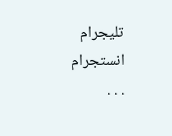تليجرام انستجرام
. . .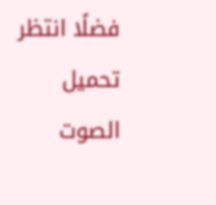فضلًا انتظر تحميل الصوت